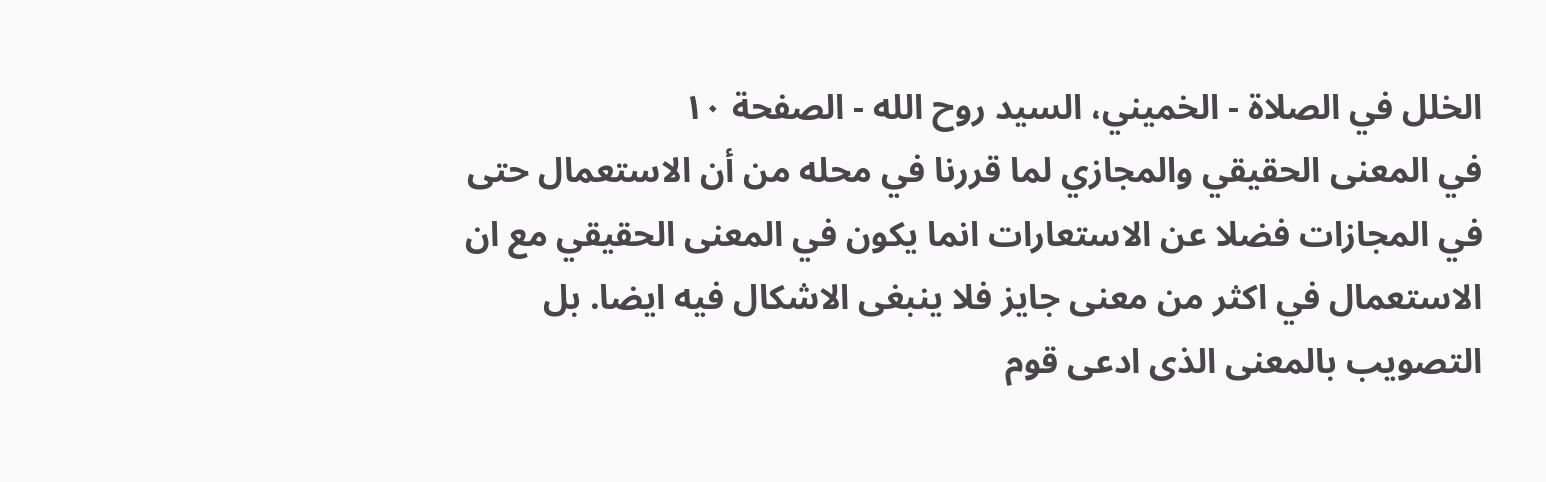الخلل في الصلاة - الخميني، السيد روح الله - الصفحة ١٠
في المعنى الحقيقي والمجازي لما قررنا في محله من أن الاستعمال حتى في المجازات فضلا عن الاستعارات انما يكون في المعنى الحقيقي مع ان الاستعمال في اكثر من معنى جايز فلا ينبغى الاشكال فيه ايضا. بل التصويب بالمعنى الذى ادعى قوم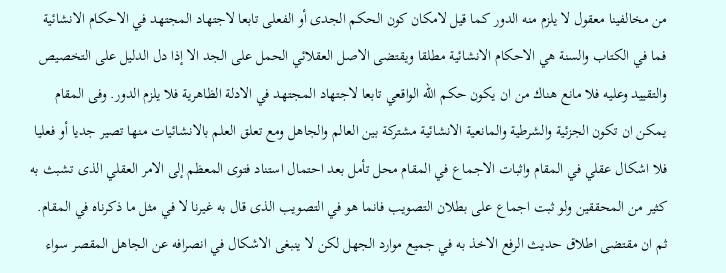من مخالفينا معقول لا يلزم منه الدور كما قيل لامكان كون الحكم الجدى أو الفعلى تابعا لاجتهاد المجتهد في الاحكام الانشائية فما في الكتاب والسنة هي الاحكام الانشائية مطلقا ويقتضى الاصل العقلائي الحمل على الجد الا إذا دل الدليل على التخصيص والتقييد وعليه فلا مانع هناك من ان يكون حكم الله الواقعي تابعا لاجتهاد المجتهد في الادلة الظاهرية فلا يلزم الدور. وفى المقام يمكن ان تكون الجزئية والشرطية والمانعية الانشائية مشتركة بين العالم والجاهل ومع تعلق العلم بالانشائيات منها تصير جديا أو فعليا فلا اشكال عقلي في المقام واثبات الاجماع في المقام محل تأمل بعد احتمال استناد فتوى المعظم إلى الامر العقلي الذى تشبث به كثير من المحققين ولو ثبت اجماع على بطلان التصويب فانما هو في التصويب الذى قال به غيرنا لا في مثل ما ذكرناه في المقام. ثم ان مقتضى اطلاق حديث الرفع الاخذ به في جميع موارد الجهل لكن لا ينبغى الاشكال في انصرافه عن الجاهل المقصر سواء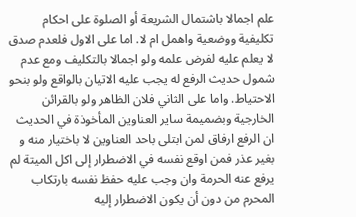علم اجمالا باشتمال الشريعة أو الصلوة على احكام تكليفية ووضعية واهمل ام لا. اما على الاول فلعدم صدق لا يعلم عليه لفرض علمه ولو اجمالا بالتكليف ومع عدم شمول حديث الرفع له يجب عليه الاتيان بالواقع ولو بنحو الاحتياط. واما على الثاني فلان الظاهر ولو بالقرائن الخارجية وبضميمة ساير العناوين المأخوذة في الحديث ان الرفع ارفاق لمن ابتلى باحد العناوين لا باختيار منه و بغير عذر فمن اوقع نفسه في الاضطرار إلى اكل الميتة لم يرفع عنه الحرمة وان وجب عليه حفظ نفسه بارتكاب المحرم من دون أن يكون الاضطرار إليه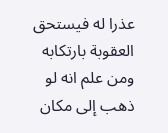عذرا له فيستحق العقوبة بارتكابه ومن علم انه لو ذهب إلى مكان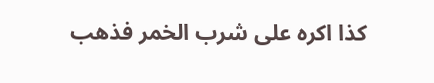كذا اكره على شرب الخمر فذهب